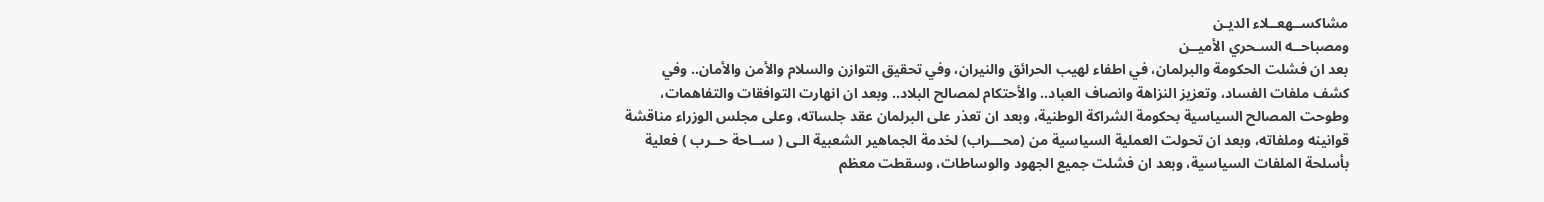مشاكســهعــلاء الديـن
ومصباحــه السـحري الأميــن
بعد ان فشلت الحكومة والبرلمان، في اطفاء لهيب الحرائق والنيران، وفي تحقيق التوازن والسلام والأمن والأمان.. وفي كشف ملفات الفساد، وتعزيز النزاهة وانصاف العباد.. والأحتكام لمصالح البلاد.. وبعد ان انهارت التوافقات والتفاهمات، وطوحت المصالح السياسية بحكومة الشراكة الوطنية، وبعد ان تعذر على البرلمان عقد جلساته، وعلى مجلس الوزراء مناقشة قوانينه وملفاته، وبعد ان تحولت العملية السياسية من (محـــراب) لخدمة الجماهير الشعبية الـى ( ســاحة حــرب ) فعلية بأسلحة الملفات السياسية، وبعد ان فشلت جميع الجهود والوساطات، وسقطت معظم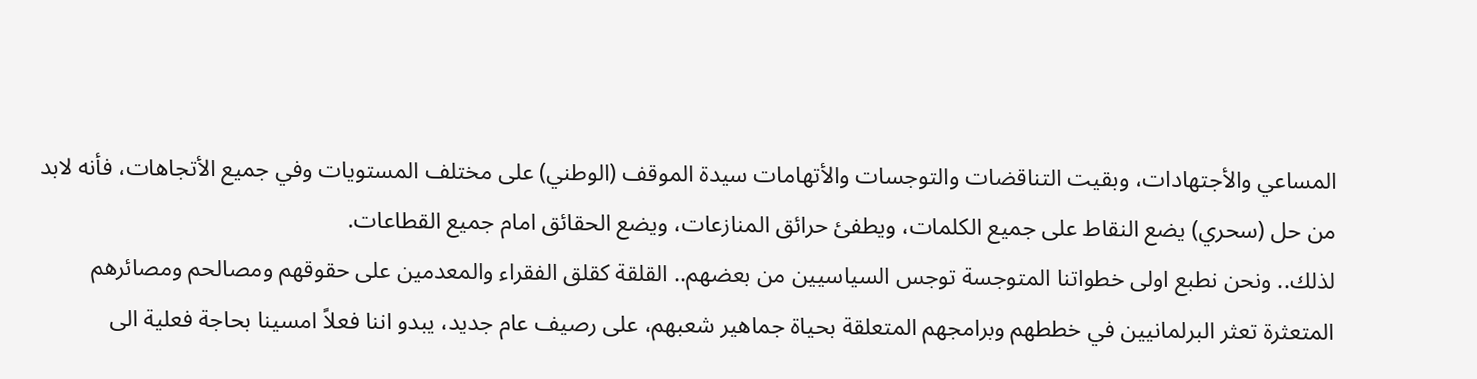المساعي والأجتهادات، وبقيت التناقضات والتوجسات والأتهامات سيدة الموقف (الوطني) على مختلف المستويات وفي جميع الأتجاهات، فأنه لابد من حل (سحري) يضع النقاط على جميع الكلمات، ويطفئ حرائق المنازعات، ويضع الحقائق امام جميع القطاعات.
لذلك.. ونحن نطبع اولى خطواتنا المتوجسة توجس السياسيين من بعضهم.. القلقة كقلق الفقراء والمعدمين على حقوقهم ومصالحم ومصائرهم المتعثرة تعثر البرلمانيين في خططهم وبرامجهم المتعلقة بحياة جماهير شعبهم، على رصيف عام جديد، يبدو اننا فعلاً امسينا بحاجة فعلية الى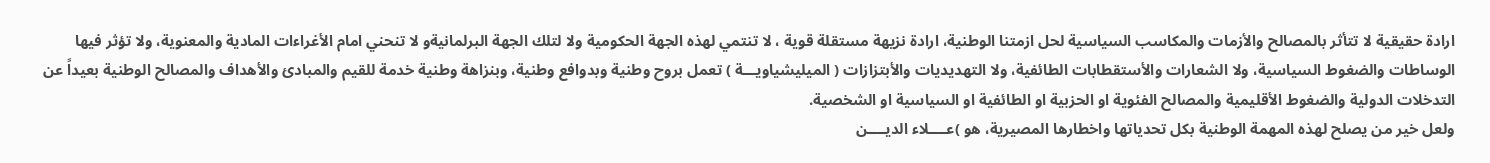ارادة حقيقية لا تتأثر بالمصالح والأزمات والمكاسب السياسية لحل ازمتنا الوطنية، ارادة نزيهة مستقلة قوية ، لا تنتمي لهذه الجهة الحكومية ولا لتلك الجهة البرلمانيةو لا تنحني امام الأغراءات المادية والمعنوية، ولا تؤثر فيها الوساطات والضغوط السياسية، ولا الشعارات والأستقطابات الطائفية، ولا التهديديات والأبتزازات ( الميليشياويـــة ) تعمل بروح وطنية وبدوافع وطنية، وبنزاهة وطنية خدمة للقيم والمبادئ والأهداف والمصالح الوطنية بعيداً عن التدخلات الدولية والضغوط الأقليمية والمصالح الفئوية او الحزبية او الطائفية او السياسية او الشخصية.
ولعل خير من يصلح لهذه المهمة الوطنية بكل تحدياتها واخطارها المصيرية، هو )عــــلاء الديــــن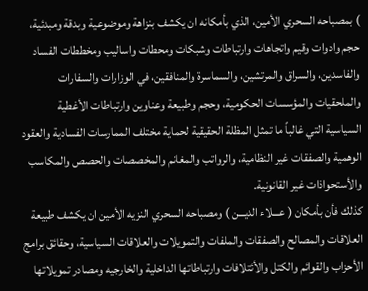) بمصباحه السحري الأمين، الذي بأمكانه ان يكشف بنزاهة وموضوعية وبدقة ومبدئية، حجم وادوات وقيم واتجاهات وارتباطات وشبكات ومحطات واساليب ومخططات الفساد والفاسدين، والسراق والمرتشين، والسماسرة والمنافقين، في الوزارات والسفارات والملحقيات والمؤسسات الحكومية، وحجم وطبيعة وعناوين وارتباطات الأغطية السياسية التي غالباً ما تمثل المظلة الحقيقية لحماية مختلف الممارسات الفسادية والعقود الوهمية والصفقات غير النظامية، والرواتب والمغانم والمخصصات والحصص والمكاسب والأستحواذات غير القانونية.
كذلك فأن بأمكان ( عـــلاء الديـــن ) ومصباحه السحري النزيه الأمين ان يكشف طبيعة العلاقات والمصالح والصفقات والملفات والتمويلات والعلاقات السياسية، وحقائق برامج الأحزاب والقوائم والكتل والأئتلافات وارتباطاتها الداخلية والخارجيه ومصادر تمويلاتها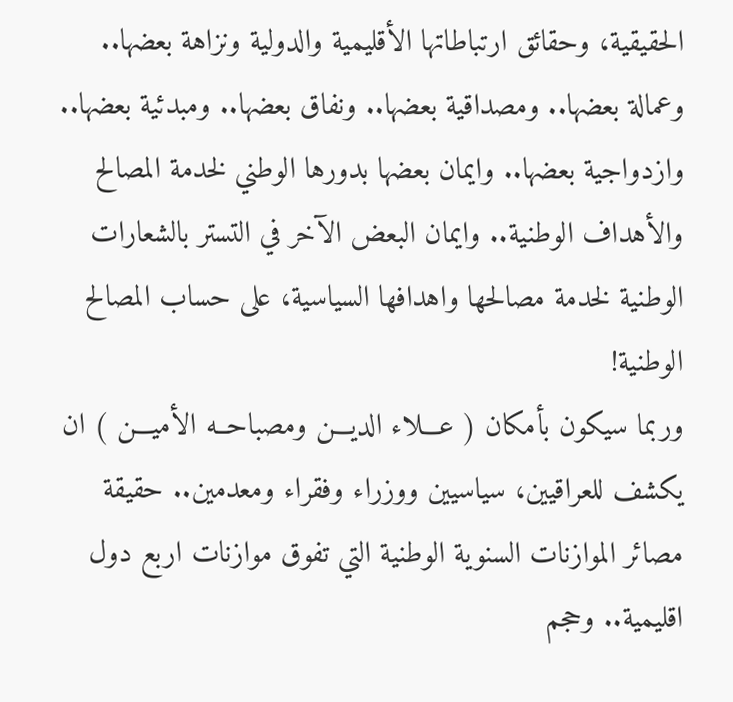الحقيقية، وحقائق ارتباطاتها الأقليمية والدولية ونزاهة بعضها.. وعمالة بعضها.. ومصداقية بعضها.. ونفاق بعضها.. ومبدئية بعضها.. وازدواجية بعضها.. وايمان بعضها بدورها الوطني لخدمة المصالح والأهداف الوطنية.. وايمان البعض الآخر في التستر بالشعارات الوطنية لخدمة مصالحها واهدافها السياسية، على حساب المصالح الوطنية!
وربما سيكون بأمكان ( عـــلاء الديـــن ومصباحــه الأميـــن ) ان يكشف للعراقيين، سياسيين ووزراء وفقراء ومعدمين.. حقيقة مصائر الموازنات السنوية الوطنية التي تفوق موازنات اربع دول اقليمية.. وحجم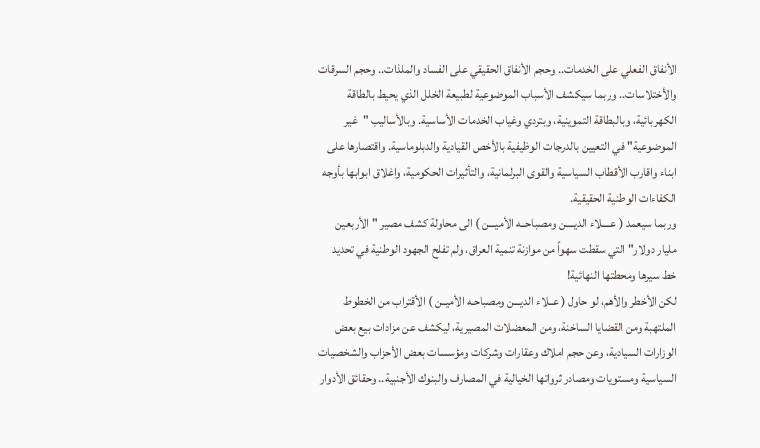الأنفاق الفعلي على الخدمات.. وحجم الأنفاق الحقيقي على الفساد والملذات.. وحجم السرقات والأختلاسات.. وربما سيكشف الأسباب الموضوعية لطبيعة الخلل الذي يحيط بالطاقة الكهربائية، وبالبطاقة التموينية، وبتردي وغياب الخدمات الأساسية. وبالأساليب "غير الموضوعية" في التعيين بالدرجات الوظيفية بالأخص القيادية والدبلوماسية. واقتصارها على ابناء واقارب الأقطاب السياسية والقوى البرلمانية، والتأثيرات الحكومية، واغلاق ابوابها بأوجه الكفاءات الوطنية الحقيقية.
وربما سيعمد ( عــــلاء الديــــن ومصباحــه الأميـــن ) الى محاولة كشف مصير "الأربعين مليار دولار" التي سقطت سهواً من موازنة تنمية العراق، ولم تفلح الجهود الوطنية في تحديد خط سيرها ومحطتها النهائية!
لكن الأخطر والأهم، لو حاول ( عــلاء الديـــن ومصباحـه الأميــن ) الأقتراب من الخطوط الملتهبة ومن القضايا الساخنة، ومن المعضلات المصيرية، ليكشف عن مزادات بيع بعض الوزارات السيادية، وعن حجم املاك وعقارات وشركات ومؤسسات بعض الأحزاب والشخصيات السياسية ومستويات ومصادر ثرواتها الخيالية في المصارف والبنوك الأجنبية.. وحقائق الأدوار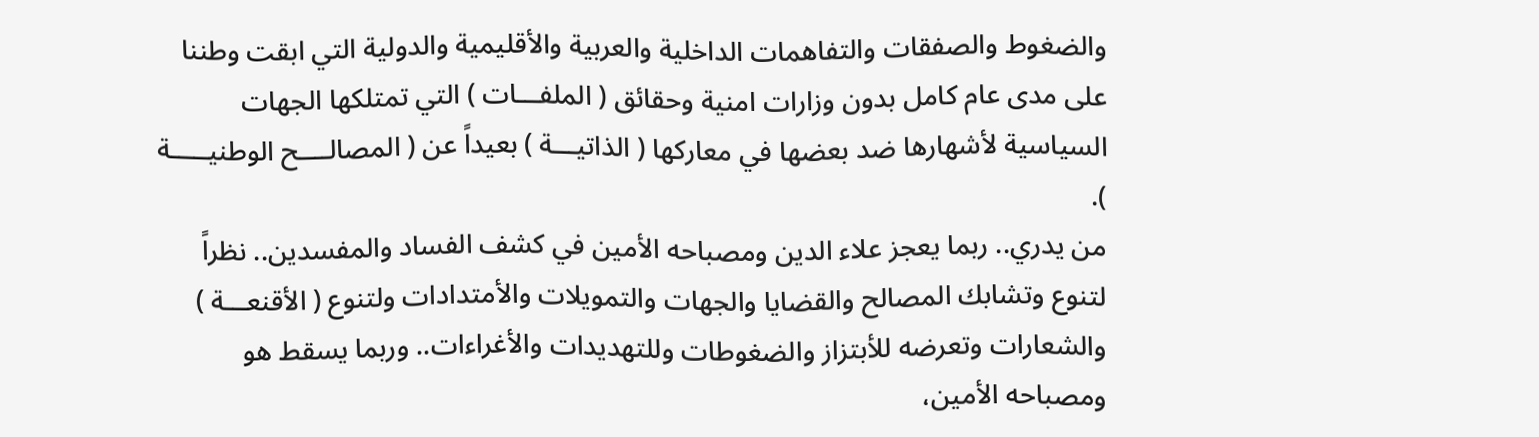والضغوط والصفقات والتفاهمات الداخلية والعربية والأقليمية والدولية التي ابقت وطننا على مدى عام كامل بدون وزارات امنية وحقائق ( الملفـــات ) التي تمتلكها الجهات السياسية لأشهارها ضد بعضها في معاركها ( الذاتيـــة ) بعيداً عن ( المصالــــح الوطنيـــــة ).
من يدري.. ربما يعجز علاء الدين ومصباحه الأمين في كشف الفساد والمفسدين.. نظراً لتنوع وتشابك المصالح والقضايا والجهات والتمويلات والأمتدادات ولتنوع ( الأقنعـــة ) والشعارات وتعرضه للأبتزاز والضغوطات وللتهديدات والأغراءات.. وربما يسقط هو ومصباحه الأمين،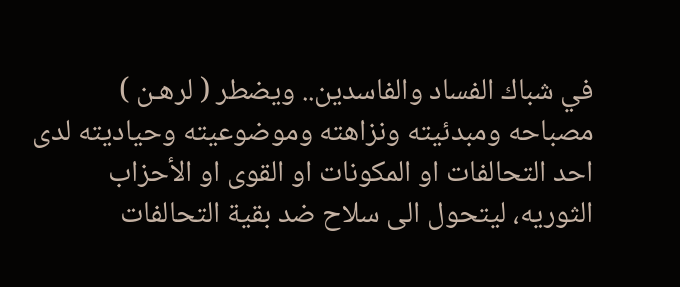في شباك الفساد والفاسدين.. ويضطر ( لرهـن ) مصباحه ومبدئيته ونزاهته وموضوعيته وحياديته لدى احد التحالفات او المكونات او القوى او الأحزاب الثوريه، ليتحول الى سلاح ضد بقية التحالفات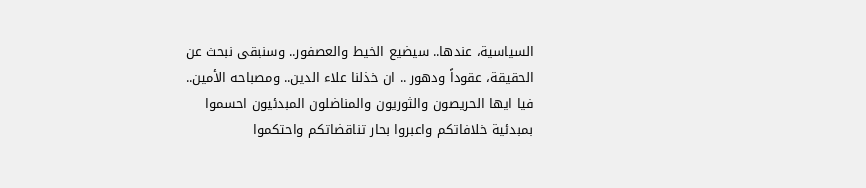السياسية، عندها.. سيضيع الخيط والعصفور.. وسنبقى نبحث عن الحقيقة، عقوداً ودهور .. ان خذلنا علاء الدين.. ومصباحه الأمين..
فيا ايها الحريصون والثوريون والمناضلون المبدئيون احسموا بمبدئية خلافاتكم واعبروا بحار تناقضاتكم واحتكموا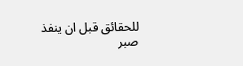للحقائق قبل ان ينفذ صبر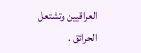العراقيين وتشتعل الحرائق .